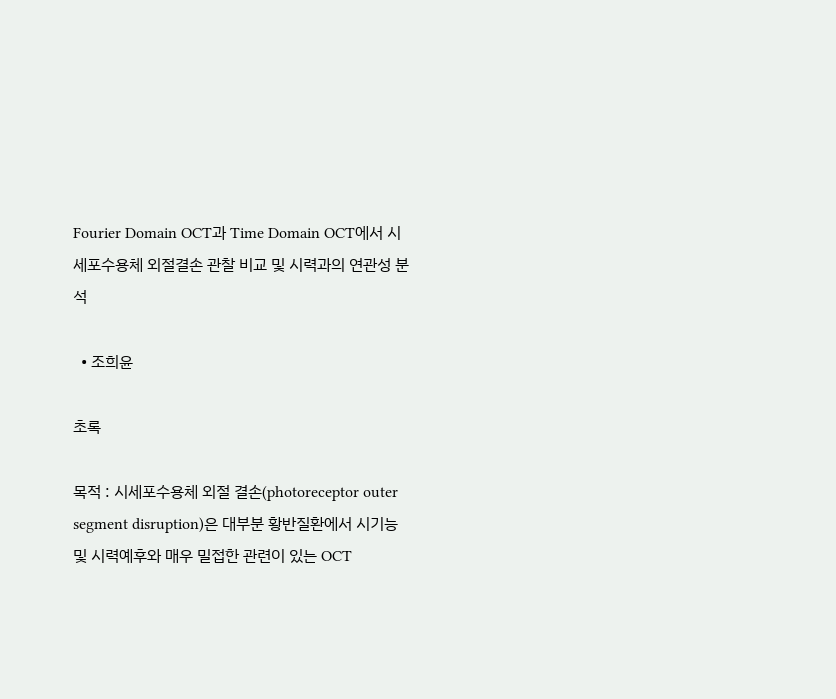Fourier Domain OCT과 Time Domain OCT에서 시세포수용체 외절결손 관찰 비교 및 시력과의 연관성 분석

  • 조희윤

초록

목적 : 시세포수용체 외절 결손(photoreceptor outer segment disruption)은 대부분 황반질환에서 시기능 및 시력예후와 매우 밀접한 관련이 있는 OCT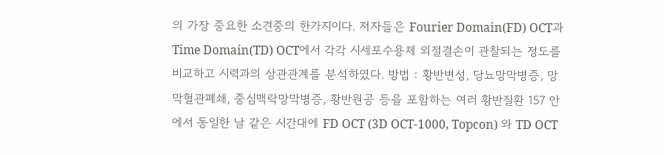의 가장 중요한 소견중의 한가지이다. 저자들은 Fourier Domain(FD) OCT과 Time Domain(TD) OCT에서 각각 시세포수용체 외절결손이 관찰되는 정도를 비교하고 시력과의 상관관계를 분석하였다. 방법 : 황반변성, 당뇨망막병증, 망막혈관폐쇄, 중심맥락망막병증, 황반원공 등을 포함하는 여러 황반질환 157 안에서 동일한 날 같은 시간대에 FD OCT (3D OCT-1000, Topcon) 와 TD OCT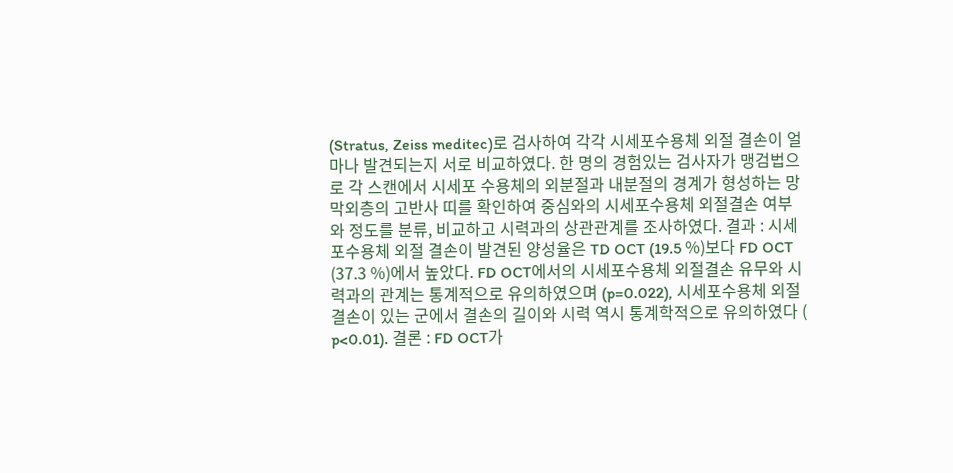(Stratus, Zeiss meditec)로 검사하여 각각 시세포수용체 외절 결손이 얼마나 발견되는지 서로 비교하였다. 한 명의 경험있는 검사자가 맹검법으로 각 스캔에서 시세포 수용체의 외분절과 내분절의 경계가 형성하는 망막외층의 고반사 띠를 확인하여 중심와의 시세포수용체 외절결손 여부와 정도를 분류, 비교하고 시력과의 상관관계를 조사하였다. 결과 : 시세포수용체 외절 결손이 발견된 양성율은 TD OCT (19.5 %)보다 FD OCT (37.3 %)에서 높았다. FD OCT에서의 시세포수용체 외절결손 유무와 시력과의 관계는 통계적으로 유의하였으며 (p=0.022), 시세포수용체 외절결손이 있는 군에서 결손의 길이와 시력 역시 통계학적으로 유의하였다 ( p<0.01). 결론 : FD OCT가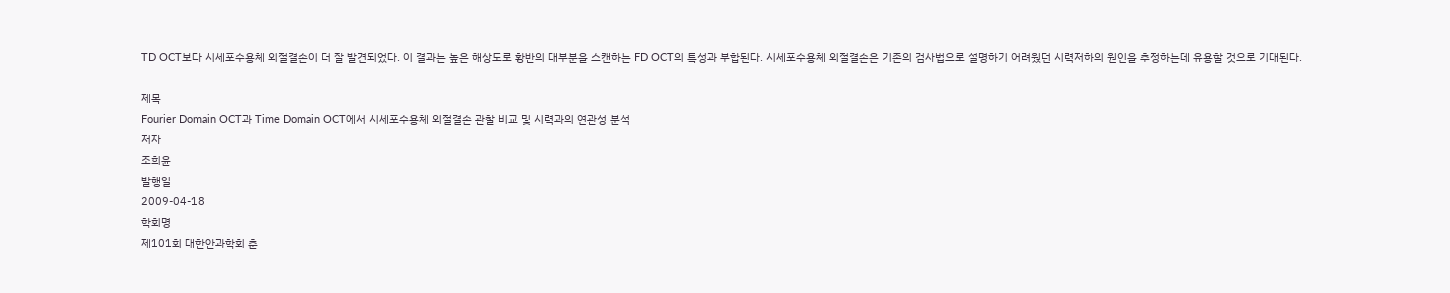TD OCT보다 시세포수용체 외절결손이 더 잘 발견되었다. 이 결과는 높은 해상도로 황반의 대부분을 스캔하는 FD OCT의 특성과 부합된다. 시세포수용체 외절결손은 기존의 검사법으로 설명하기 어려웠던 시력저하의 원인을 추정하는데 유용할 것으로 기대된다.

제목
Fourier Domain OCT과 Time Domain OCT에서 시세포수용체 외절결손 관찰 비교 및 시력과의 연관성 분석
저자
조희윤
발행일
2009-04-18
학회명
제101회 대한안과학회 춘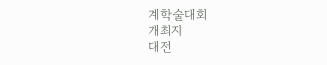계학술대회
개최지
대전